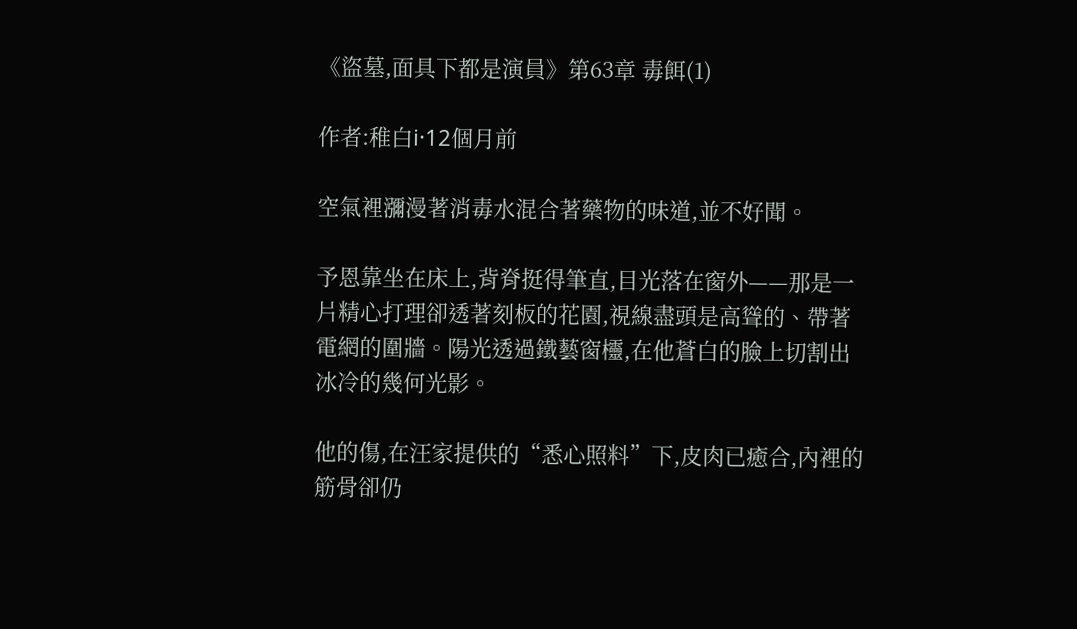《盜墓,面具下都是演員》第63章 毒餌(1)

作者:稚白i·12個月前

空氣裡瀰漫著消毒水混合著藥物的味道,並不好聞。

予恩靠坐在床上,背脊挺得筆直,目光落在窗外——那是一片精心打理卻透著刻板的花園,視線盡頭是高聳的、帶著電網的圍牆。陽光透過鐵藝窗欞,在他蒼白的臉上切割出冰冷的幾何光影。

他的傷,在汪家提供的“悉心照料”下,皮肉已癒合,內裡的筋骨卻仍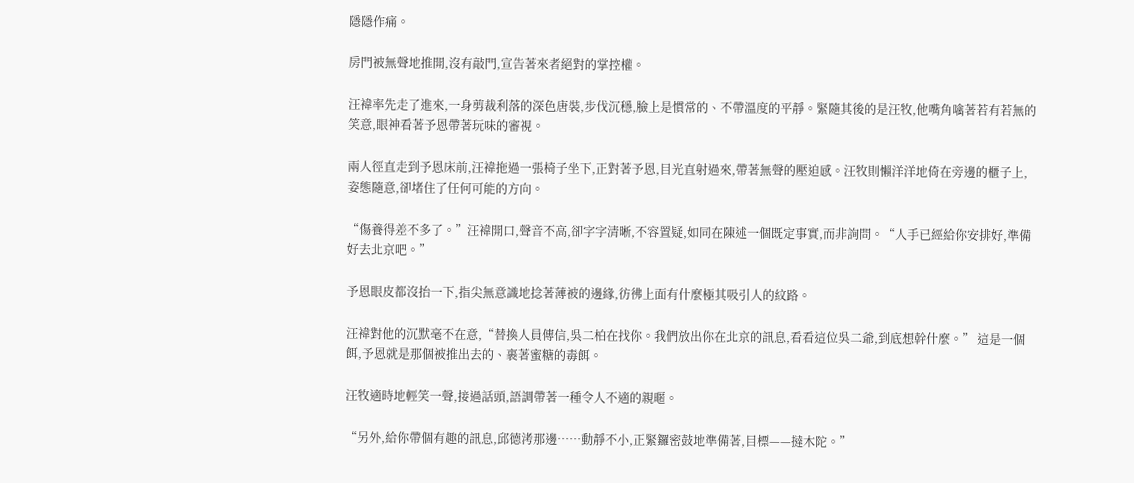隱隱作痛。

房門被無聲地推開,沒有敲門,宣告著來者絕對的掌控權。

汪褘率先走了進來,一身剪裁利落的深色唐裝,步伐沉穩,臉上是慣常的、不帶溫度的平靜。緊隨其後的是汪牧,他嘴角噙著若有若無的笑意,眼神看著予恩帶著玩味的審視。

兩人徑直走到予恩床前,汪褘拖過一張椅子坐下,正對著予恩,目光直射過來,帶著無聲的壓迫感。汪牧則懶洋洋地倚在旁邊的櫃子上,姿態隨意,卻堵住了任何可能的方向。

“傷養得差不多了。”汪褘開口,聲音不高,卻字字清晰,不容置疑,如同在陳述一個既定事實,而非詢問。“人手已經給你安排好,準備好去北京吧。”

予恩眼皮都沒抬一下,指尖無意識地捻著薄被的邊緣,彷彿上面有什麼極其吸引人的紋路。

汪褘對他的沉默毫不在意,“替換人員傳信,吳二柏在找你。我們放出你在北京的訊息,看看這位吳二爺,到底想幹什麼。” 這是一個餌,予恩就是那個被推出去的、裹著蜜糖的毒餌。

汪牧適時地輕笑一聲,接過話頭,語調帶著一種令人不適的親暱。

“另外,給你帶個有趣的訊息,邱德洘那邊……動靜不小,正緊鑼密鼓地準備著,目標——撻木陀。”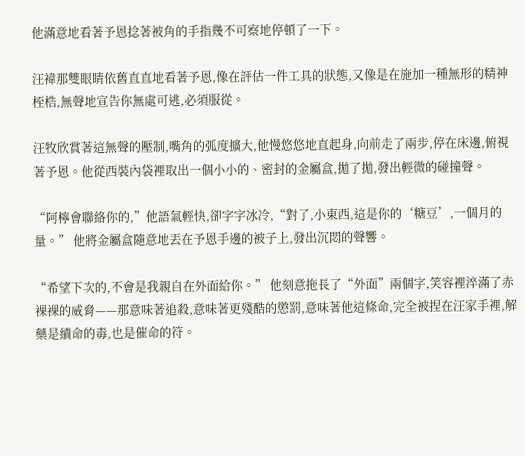他滿意地看著予恩捻著被角的手指幾不可察地停頓了一下。

汪褘那雙眼睛依舊直直地看著予恩,像在評估一件工具的狀態,又像是在施加一種無形的精神桎梏,無聲地宣告你無處可逃,必須服從。

汪牧欣賞著這無聲的壓制,嘴角的弧度擴大,他慢悠悠地直起身,向前走了兩步,停在床邊,俯視著予恩。他從西裝內袋裡取出一個小小的、密封的金屬盒,拋了拋,發出輕微的碰撞聲。

“阿檸會聯絡你的,”他語氣輕快,卻字字冰冷,“對了,小東西,這是你的‘糖豆’,一個月的量。” 他將金屬盒隨意地丟在予恩手邊的被子上,發出沉悶的聲響。

“希望下次的,不會是我親自在外面給你。” 他刻意拖長了“外面”兩個字,笑容裡淬滿了赤裸裸的威脅——那意味著追殺,意味著更殘酷的懲罰,意味著他這條命,完全被捏在汪家手裡,解藥是續命的毒,也是催命的符。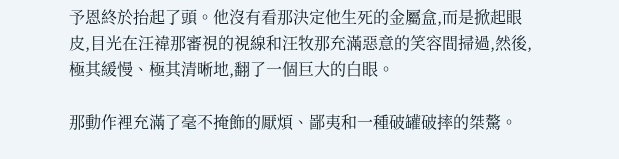予恩終於抬起了頭。他沒有看那決定他生死的金屬盒,而是掀起眼皮,目光在汪褘那審視的視線和汪牧那充滿惡意的笑容間掃過,然後,極其緩慢、極其清晰地,翻了一個巨大的白眼。

那動作裡充滿了毫不掩飾的厭煩、鄙夷和一種破罐破摔的桀驁。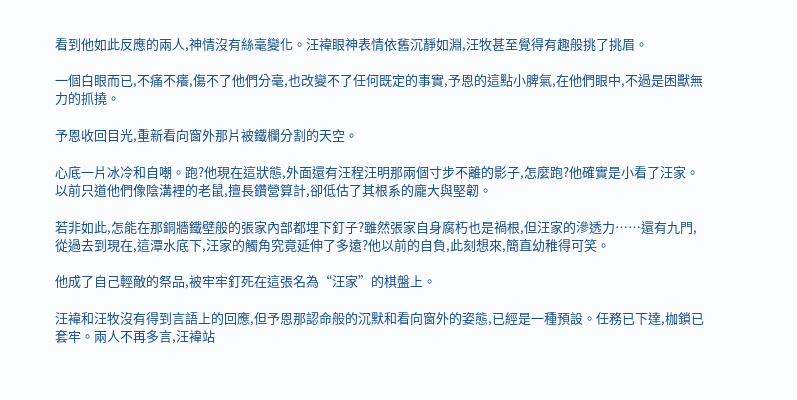看到他如此反應的兩人,神情沒有絲毫變化。汪褘眼神表情依舊沉靜如淵,汪牧甚至覺得有趣般挑了挑眉。

一個白眼而已,不痛不癢,傷不了他們分毫,也改變不了任何既定的事實,予恩的這點小脾氣,在他們眼中,不過是困獸無力的抓撓。

予恩收回目光,重新看向窗外那片被鐵欄分割的天空。

心底一片冰冷和自嘲。跑?他現在這狀態,外面還有汪程汪明那兩個寸步不離的影子,怎麼跑?他確實是小看了汪家。以前只道他們像陰溝裡的老鼠,擅長鑽營算計,卻低估了其根系的龐大與堅韌。

若非如此,怎能在那銅牆鐵壁般的張家內部都埋下釘子?雖然張家自身腐朽也是禍根,但汪家的滲透力……還有九門,從過去到現在,這潭水底下,汪家的觸角究竟延伸了多遠?他以前的自負,此刻想來,簡直幼稚得可笑。

他成了自己輕敵的祭品,被牢牢釘死在這張名為“汪家”的棋盤上。

汪褘和汪牧沒有得到言語上的回應,但予恩那認命般的沉默和看向窗外的姿態,已經是一種預設。任務已下達,枷鎖已套牢。兩人不再多言,汪褘站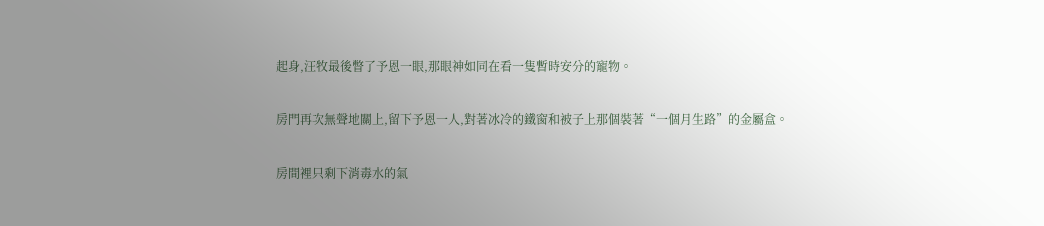起身,汪牧最後瞥了予恩一眼,那眼神如同在看一隻暫時安分的寵物。

房門再次無聲地關上,留下予恩一人,對著冰冷的鐵窗和被子上那個裝著“一個月生路”的金屬盒。

房間裡只剩下消毒水的氣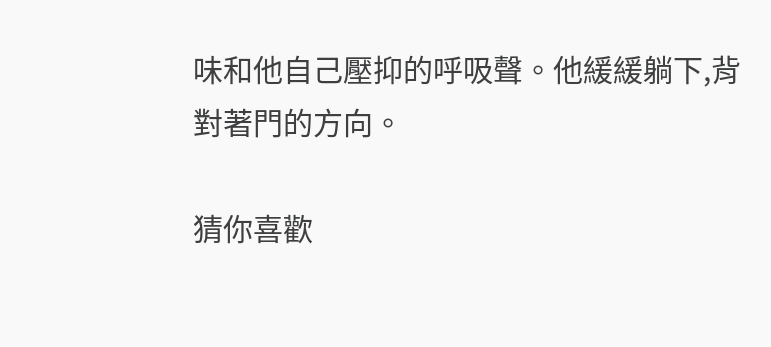味和他自己壓抑的呼吸聲。他緩緩躺下,背對著門的方向。

猜你喜歡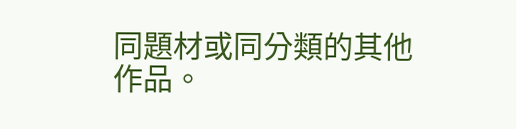同題材或同分類的其他作品。